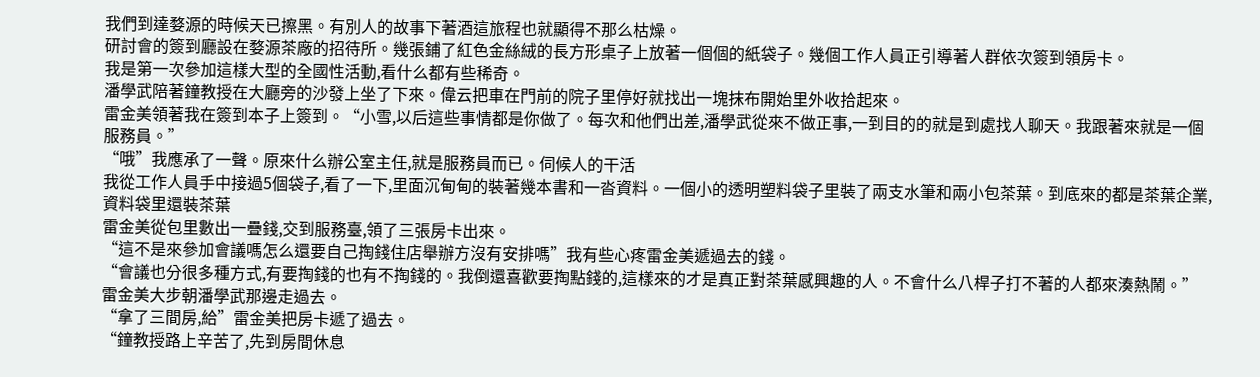我們到達婺源的時候天已擦黑。有別人的故事下著酒這旅程也就顯得不那么枯燥。
研討會的簽到廳設在婺源茶廠的招待所。幾張鋪了紅色金絲絨的長方形桌子上放著一個個的紙袋子。幾個工作人員正引導著人群依次簽到領房卡。
我是第一次參加這樣大型的全國性活動,看什么都有些稀奇。
潘學武陪著鐘教授在大廳旁的沙發上坐了下來。偉云把車在門前的院子里停好就找出一塊抹布開始里外收拾起來。
雷金美領著我在簽到本子上簽到。“小雪,以后這些事情都是你做了。每次和他們出差,潘學武從來不做正事,一到目的的就是到處找人聊天。我跟著來就是一個服務員。”
“哦”我應承了一聲。原來什么辦公室主任,就是服務員而已。伺候人的干活
我從工作人員手中接過5個袋子,看了一下,里面沉甸甸的裝著幾本書和一沓資料。一個小的透明塑料袋子里裝了兩支水筆和兩小包茶葉。到底來的都是茶葉企業,資料袋里還裝茶葉
雷金美從包里數出一疊錢,交到服務臺,領了三張房卡出來。
“這不是來參加會議嗎怎么還要自己掏錢住店舉辦方沒有安排嗎”我有些心疼雷金美遞過去的錢。
“會議也分很多種方式,有要掏錢的也有不掏錢的。我倒還喜歡要掏點錢的,這樣來的才是真正對茶葉感興趣的人。不會什么八桿子打不著的人都來湊熱鬧。”雷金美大步朝潘學武那邊走過去。
“拿了三間房,給”雷金美把房卡遞了過去。
“鐘教授路上辛苦了,先到房間休息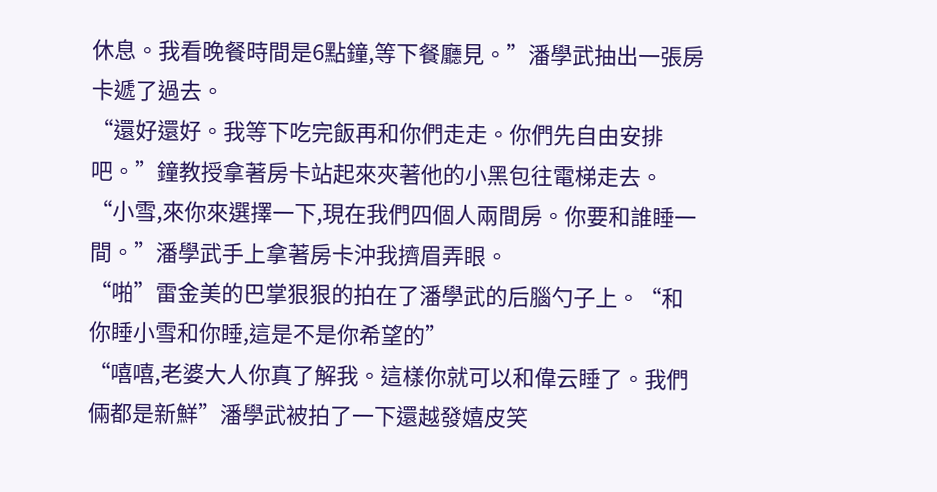休息。我看晚餐時間是6點鐘,等下餐廳見。”潘學武抽出一張房卡遞了過去。
“還好還好。我等下吃完飯再和你們走走。你們先自由安排吧。”鐘教授拿著房卡站起來夾著他的小黑包往電梯走去。
“小雪,來你來選擇一下,現在我們四個人兩間房。你要和誰睡一間。”潘學武手上拿著房卡沖我擠眉弄眼。
“啪”雷金美的巴掌狠狠的拍在了潘學武的后腦勺子上。“和你睡小雪和你睡,這是不是你希望的”
“嘻嘻,老婆大人你真了解我。這樣你就可以和偉云睡了。我們倆都是新鮮”潘學武被拍了一下還越發嬉皮笑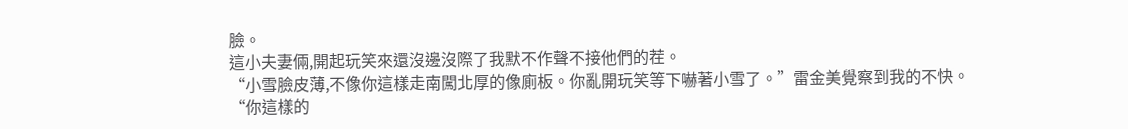臉。
這小夫妻倆,開起玩笑來還沒邊沒際了我默不作聲不接他們的茬。
“小雪臉皮薄,不像你這樣走南闖北厚的像廁板。你亂開玩笑等下嚇著小雪了。”雷金美覺察到我的不快。
“你這樣的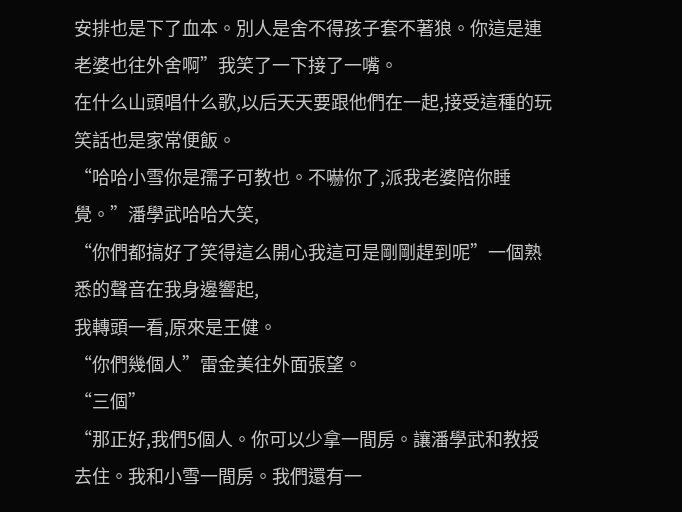安排也是下了血本。別人是舍不得孩子套不著狼。你這是連老婆也往外舍啊”我笑了一下接了一嘴。
在什么山頭唱什么歌,以后天天要跟他們在一起,接受這種的玩笑話也是家常便飯。
“哈哈小雪你是孺子可教也。不嚇你了,派我老婆陪你睡覺。”潘學武哈哈大笑,
“你們都搞好了笑得這么開心我這可是剛剛趕到呢”一個熟悉的聲音在我身邊響起,
我轉頭一看,原來是王健。
“你們幾個人”雷金美往外面張望。
“三個”
“那正好,我們5個人。你可以少拿一間房。讓潘學武和教授去住。我和小雪一間房。我們還有一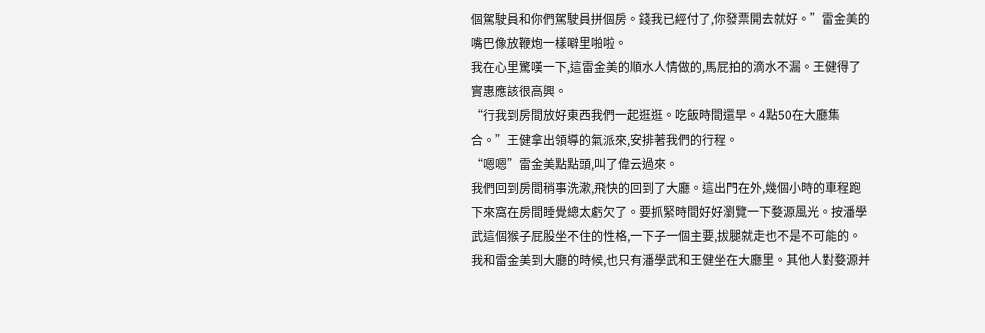個駕駛員和你們駕駛員拼個房。錢我已經付了,你發票開去就好。”雷金美的嘴巴像放鞭炮一樣噼里啪啦。
我在心里驚嘆一下,這雷金美的順水人情做的,馬屁拍的滴水不漏。王健得了實惠應該很高興。
“行我到房間放好東西我們一起逛逛。吃飯時間還早。4點50在大廳集合。”王健拿出領導的氣派來,安排著我們的行程。
“嗯嗯”雷金美點點頭,叫了偉云過來。
我們回到房間稍事洗漱,飛快的回到了大廳。這出門在外,幾個小時的車程跑下來窩在房間睡覺總太虧欠了。要抓緊時間好好瀏覽一下婺源風光。按潘學武這個猴子屁股坐不住的性格,一下子一個主要,拔腿就走也不是不可能的。
我和雷金美到大廳的時候,也只有潘學武和王健坐在大廳里。其他人對婺源并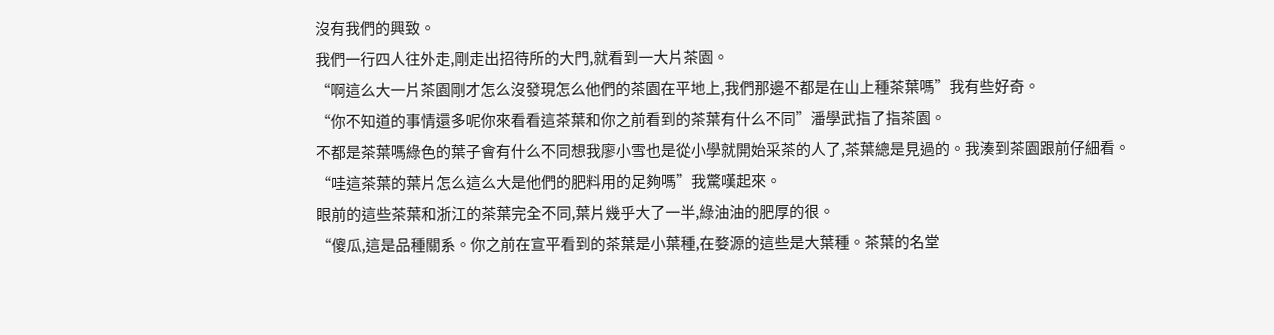沒有我們的興致。
我們一行四人往外走,剛走出招待所的大門,就看到一大片茶園。
“啊這么大一片茶園剛才怎么沒發現怎么他們的茶園在平地上,我們那邊不都是在山上種茶葉嗎”我有些好奇。
“你不知道的事情還多呢你來看看這茶葉和你之前看到的茶葉有什么不同”潘學武指了指茶園。
不都是茶葉嗎綠色的葉子會有什么不同想我廖小雪也是從小學就開始采茶的人了,茶葉總是見過的。我湊到茶園跟前仔細看。
“哇這茶葉的葉片怎么這么大是他們的肥料用的足夠嗎”我驚嘆起來。
眼前的這些茶葉和浙江的茶葉完全不同,葉片幾乎大了一半,綠油油的肥厚的很。
“傻瓜,這是品種關系。你之前在宣平看到的茶葉是小葉種,在婺源的這些是大葉種。茶葉的名堂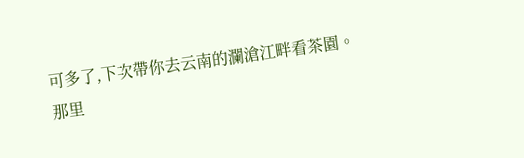可多了,下次帶你去云南的瀾滄江畔看茶園。那里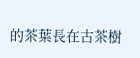的茶葉長在古茶樹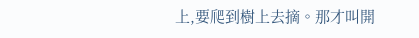上,要爬到樹上去摘。那才叫開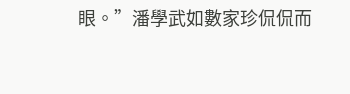眼。”潘學武如數家珍侃侃而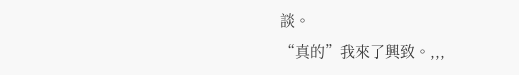談。
“真的”我來了興致。,,,